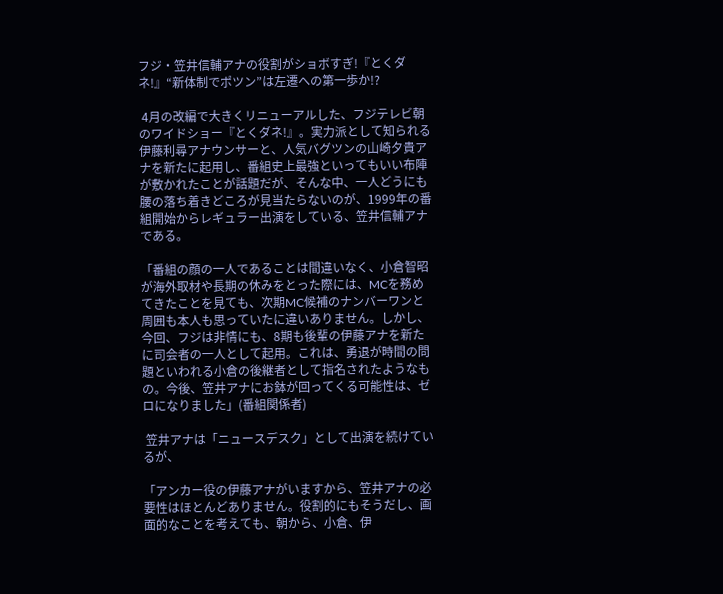フジ・笠井信輔アナの役割がショボすぎ!『とくダネ!』“新体制でポツン”は左遷への第一歩か!?

 4月の改編で大きくリニューアルした、フジテレビ朝のワイドショー『とくダネ!』。実力派として知られる伊藤利尋アナウンサーと、人気バグツンの山崎夕貴アナを新たに起用し、番組史上最強といってもいい布陣が敷かれたことが話題だが、そんな中、一人どうにも腰の落ち着きどころが見当たらないのが、1999年の番組開始からレギュラー出演をしている、笠井信輔アナである。

「番組の顔の一人であることは間違いなく、小倉智昭が海外取材や長期の休みをとった際には、MCを務めてきたことを見ても、次期MC候補のナンバーワンと周囲も本人も思っていたに違いありません。しかし、今回、フジは非情にも、8期も後輩の伊藤アナを新たに司会者の一人として起用。これは、勇退が時間の問題といわれる小倉の後継者として指名されたようなもの。今後、笠井アナにお鉢が回ってくる可能性は、ゼロになりました」(番組関係者)

 笠井アナは「ニュースデスク」として出演を続けているが、

「アンカー役の伊藤アナがいますから、笠井アナの必要性はほとんどありません。役割的にもそうだし、画面的なことを考えても、朝から、小倉、伊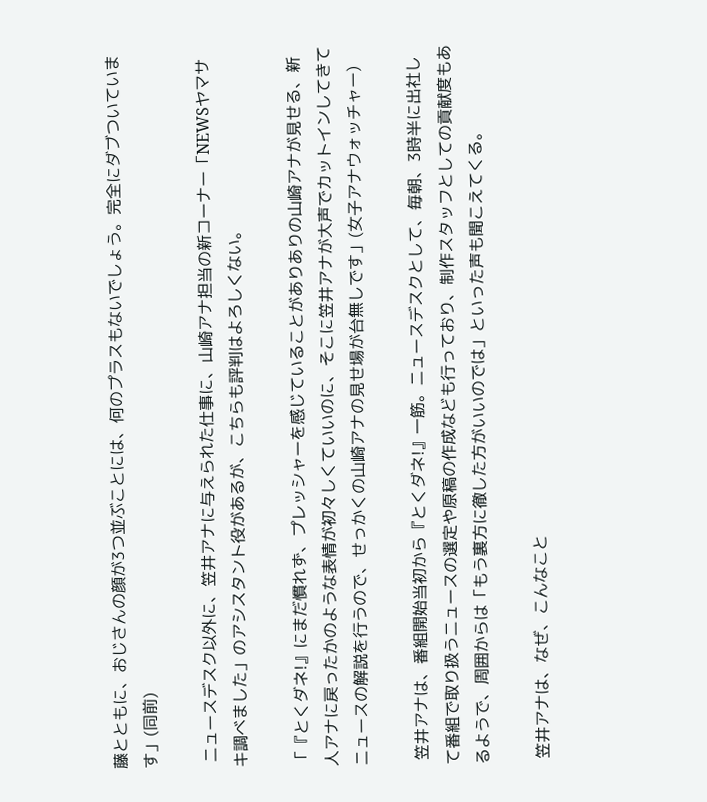藤とともに、おじさんの顔が3つ並ぶことには、何のプラスもないでしょう。完全にダブついています」(同前)

 ニュースデスク以外に、笠井アナに与えられた仕事に、山崎アナ担当の新コーナー「NEWSヤマサキ調べました」のアシスタント役があるが、こちらも評判はよろしくない。

「『とくダネ!』にまだ慣れず、プレッシャーを感じていることがありありの山崎アナが見せる、新人アナに戻ったかのような表情が初々しくていいのに、そこに笠井アナが大声でカットインしてきてニュースの解説を行うので、せっかくの山崎アナの見せ場が台無しです」(女子アナウォッチャー)

 笠井アナは、番組開始当初から『とくダネ!』一筋。ニュースデスクとして、毎朝、3時半に出社して番組で取り扱うニュースの選定や原稿の作成なども行っており、制作スタッフとしての貢献度もあるようで、周囲からは「もう裏方に徹した方がいいのでは」といった声も聞こえてくる。

 笠井アナは、なぜ、こんなこと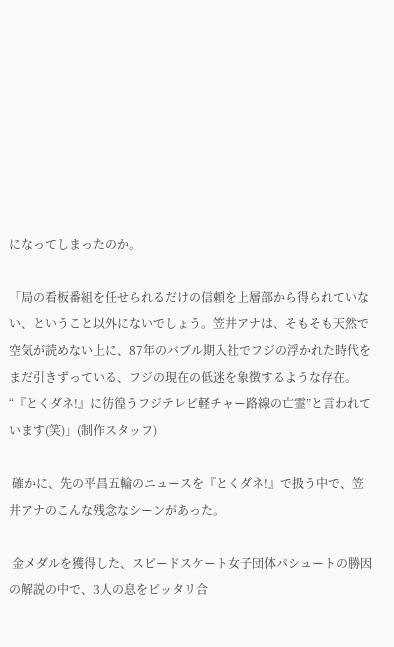になってしまったのか。

「局の看板番組を任せられるだけの信頼を上層部から得られていない、ということ以外にないでしょう。笠井アナは、そもそも天然で空気が読めない上に、87年のバブル期入社でフジの浮かれた時代をまだ引きずっている、フジの現在の低迷を象徴するような存在。“『とくダネ!』に彷徨うフジテレビ軽チャー路線の亡霊”と言われています(笑)」(制作スタッフ)

 確かに、先の平昌五輪のニュースを『とくダネ!』で扱う中で、笠井アナのこんな残念なシーンがあった。

 金メダルを獲得した、スピードスケート女子団体パシュートの勝因の解説の中で、3人の息をピッタリ合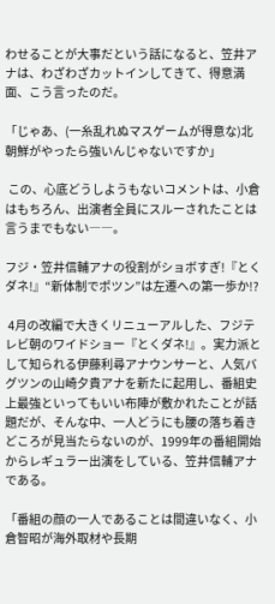わせることが大事だという話になると、笠井アナは、わざわざカットインしてきて、得意満面、こう言ったのだ。

「じゃあ、(一糸乱れぬマスゲームが得意な)北朝鮮がやったら強いんじゃないですか」

 この、心底どうしようもないコメントは、小倉はもちろん、出演者全員にスルーされたことは言うまでもない――。

フジ・笠井信輔アナの役割がショボすぎ!『とくダネ!』“新体制でポツン”は左遷への第一歩か!?

 4月の改編で大きくリニューアルした、フジテレビ朝のワイドショー『とくダネ!』。実力派として知られる伊藤利尋アナウンサーと、人気バグツンの山崎夕貴アナを新たに起用し、番組史上最強といってもいい布陣が敷かれたことが話題だが、そんな中、一人どうにも腰の落ち着きどころが見当たらないのが、1999年の番組開始からレギュラー出演をしている、笠井信輔アナである。

「番組の顔の一人であることは間違いなく、小倉智昭が海外取材や長期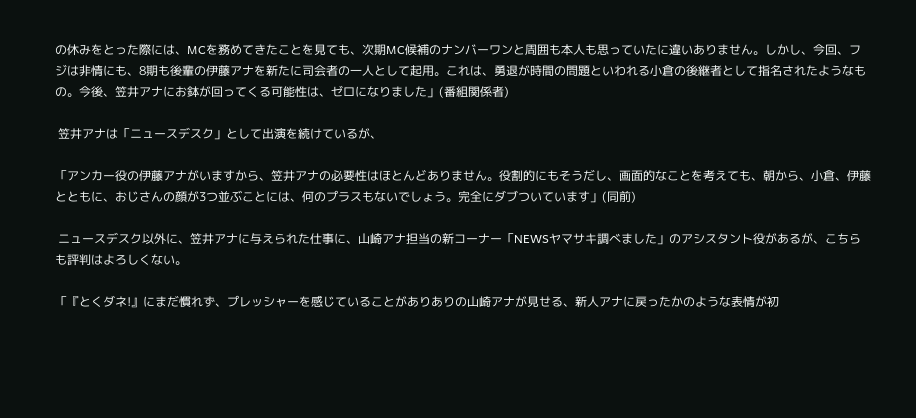の休みをとった際には、MCを務めてきたことを見ても、次期MC候補のナンバーワンと周囲も本人も思っていたに違いありません。しかし、今回、フジは非情にも、8期も後輩の伊藤アナを新たに司会者の一人として起用。これは、勇退が時間の問題といわれる小倉の後継者として指名されたようなもの。今後、笠井アナにお鉢が回ってくる可能性は、ゼロになりました」(番組関係者)

 笠井アナは「ニュースデスク」として出演を続けているが、

「アンカー役の伊藤アナがいますから、笠井アナの必要性はほとんどありません。役割的にもそうだし、画面的なことを考えても、朝から、小倉、伊藤とともに、おじさんの顔が3つ並ぶことには、何のプラスもないでしょう。完全にダブついています」(同前)

 ニュースデスク以外に、笠井アナに与えられた仕事に、山崎アナ担当の新コーナー「NEWSヤマサキ調べました」のアシスタント役があるが、こちらも評判はよろしくない。

「『とくダネ!』にまだ慣れず、プレッシャーを感じていることがありありの山崎アナが見せる、新人アナに戻ったかのような表情が初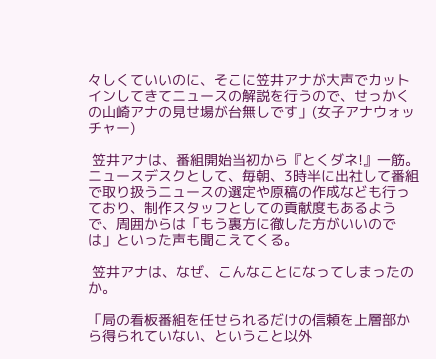々しくていいのに、そこに笠井アナが大声でカットインしてきてニュースの解説を行うので、せっかくの山崎アナの見せ場が台無しです」(女子アナウォッチャー)

 笠井アナは、番組開始当初から『とくダネ!』一筋。ニュースデスクとして、毎朝、3時半に出社して番組で取り扱うニュースの選定や原稿の作成なども行っており、制作スタッフとしての貢献度もあるようで、周囲からは「もう裏方に徹した方がいいのでは」といった声も聞こえてくる。

 笠井アナは、なぜ、こんなことになってしまったのか。

「局の看板番組を任せられるだけの信頼を上層部から得られていない、ということ以外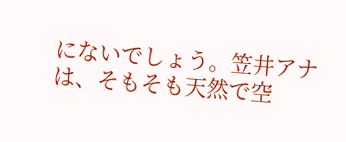にないでしょう。笠井アナは、そもそも天然で空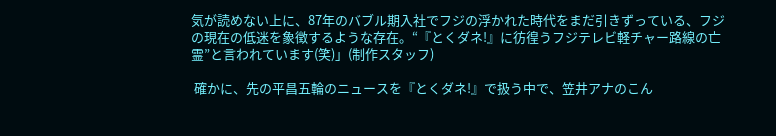気が読めない上に、87年のバブル期入社でフジの浮かれた時代をまだ引きずっている、フジの現在の低迷を象徴するような存在。“『とくダネ!』に彷徨うフジテレビ軽チャー路線の亡霊”と言われています(笑)」(制作スタッフ)

 確かに、先の平昌五輪のニュースを『とくダネ!』で扱う中で、笠井アナのこん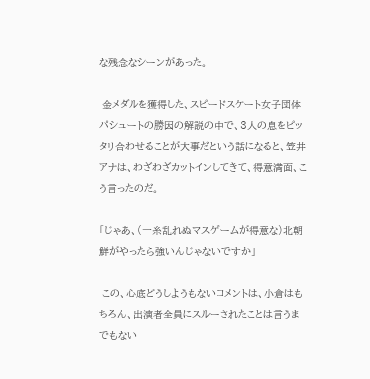な残念なシーンがあった。

 金メダルを獲得した、スピードスケート女子団体パシュートの勝因の解説の中で、3人の息をピッタリ合わせることが大事だという話になると、笠井アナは、わざわざカットインしてきて、得意満面、こう言ったのだ。

「じゃあ、(一糸乱れぬマスゲームが得意な)北朝鮮がやったら強いんじゃないですか」

 この、心底どうしようもないコメントは、小倉はもちろん、出演者全員にスルーされたことは言うまでもない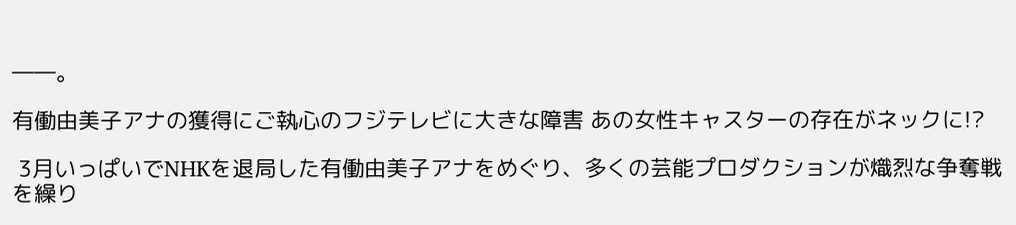――。

有働由美子アナの獲得にご執心のフジテレビに大きな障害 あの女性キャスターの存在がネックに!?

 3月いっぱいでNHKを退局した有働由美子アナをめぐり、多くの芸能プロダクションが熾烈な争奪戦を繰り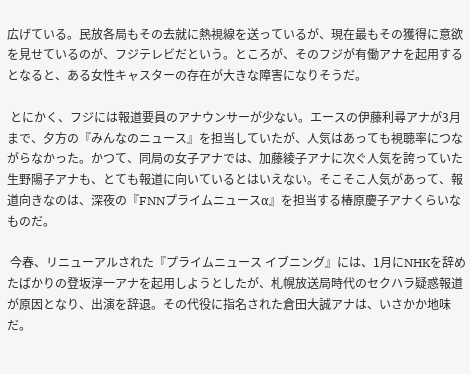広げている。民放各局もその去就に熱視線を送っているが、現在最もその獲得に意欲を見せているのが、フジテレビだという。ところが、そのフジが有働アナを起用するとなると、ある女性キャスターの存在が大きな障害になりそうだ。

 とにかく、フジには報道要員のアナウンサーが少ない。エースの伊藤利尋アナが3月まで、夕方の『みんなのニュース』を担当していたが、人気はあっても視聴率につながらなかった。かつて、同局の女子アナでは、加藤綾子アナに次ぐ人気を誇っていた生野陽子アナも、とても報道に向いているとはいえない。そこそこ人気があって、報道向きなのは、深夜の『FNNプライムニュースα』を担当する椿原慶子アナくらいなものだ。

 今春、リニューアルされた『プライムニュース イブニング』には、1月にNHKを辞めたばかりの登坂淳一アナを起用しようとしたが、札幌放送局時代のセクハラ疑惑報道が原因となり、出演を辞退。その代役に指名された倉田大誠アナは、いさかか地味だ。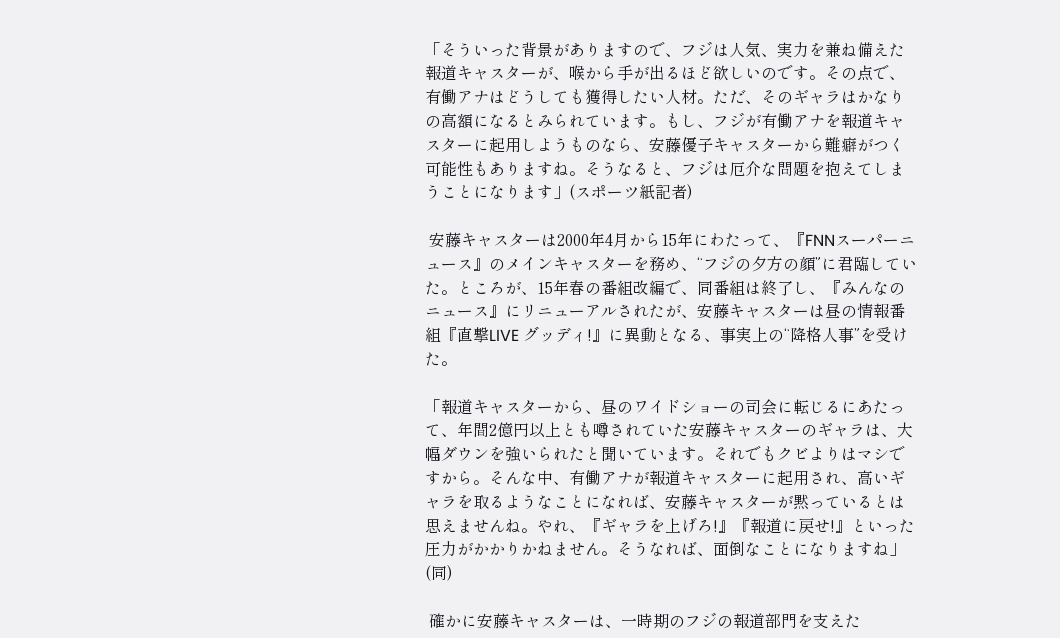「そういった背景がありますので、フジは人気、実力を兼ね備えた報道キャスターが、喉から手が出るほど欲しいのです。その点で、有働アナはどうしても獲得したい人材。ただ、そのギャラはかなりの高額になるとみられています。もし、フジが有働アナを報道キャスターに起用しようものなら、安藤優子キャスターから難癖がつく可能性もありますね。そうなると、フジは厄介な問題を抱えてしまうことになります」(スポーツ紙記者)

 安藤キャスターは2000年4月から15年にわたって、『FNNスーパーニュース』のメインキャスターを務め、“フジの夕方の顔”に君臨していた。ところが、15年春の番組改編で、同番組は終了し、『みんなのニュース』にリニューアルされたが、安藤キャスターは昼の情報番組『直撃LIVE グッディ!』に異動となる、事実上の“降格人事”を受けた。

「報道キャスターから、昼のワイドショーの司会に転じるにあたって、年間2億円以上とも噂されていた安藤キャスターのギャラは、大幅ダウンを強いられたと聞いています。それでもクビよりはマシですから。そんな中、有働アナが報道キャスターに起用され、高いギャラを取るようなことになれば、安藤キャスターが黙っているとは思えませんね。やれ、『ギャラを上げろ!』『報道に戻せ!』といった圧力がかかりかねません。そうなれば、面倒なことになりますね」(同)

 確かに安藤キャスターは、一時期のフジの報道部門を支えた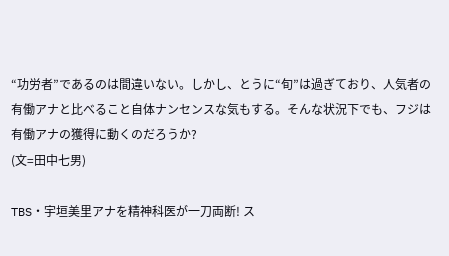“功労者”であるのは間違いない。しかし、とうに“旬”は過ぎており、人気者の有働アナと比べること自体ナンセンスな気もする。そんな状況下でも、フジは有働アナの獲得に動くのだろうか?
(文=田中七男)

TBS・宇垣美里アナを精神科医が一刀両断! ス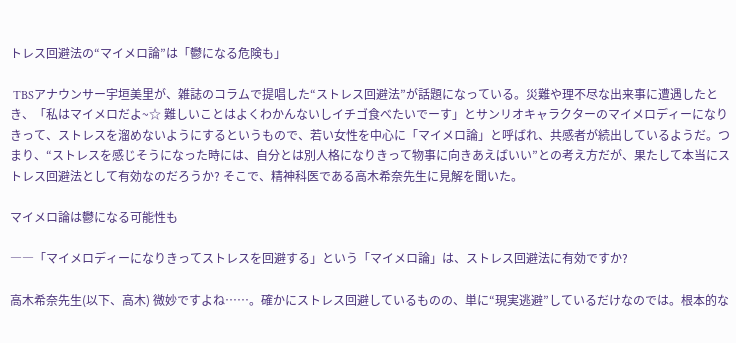トレス回避法の“マイメロ論”は「鬱になる危険も」

 TBSアナウンサー宇垣美里が、雑誌のコラムで提唱した“ストレス回避法”が話題になっている。災難や理不尽な出来事に遭遇したとき、「私はマイメロだよ~☆ 難しいことはよくわかんないしイチゴ食べたいでーす」とサンリオキャラクターのマイメロディーになりきって、ストレスを溜めないようにするというもので、若い女性を中心に「マイメロ論」と呼ばれ、共感者が続出しているようだ。つまり、“ストレスを感じそうになった時には、自分とは別人格になりきって物事に向きあえばいい”との考え方だが、果たして本当にストレス回避法として有効なのだろうか? そこで、精神科医である高木希奈先生に見解を聞いた。

マイメロ論は鬱になる可能性も

――「マイメロディーになりきってストレスを回避する」という「マイメロ論」は、ストレス回避法に有効ですか?

高木希奈先生(以下、高木) 微妙ですよね……。確かにストレス回避しているものの、単に“現実逃避”しているだけなのでは。根本的な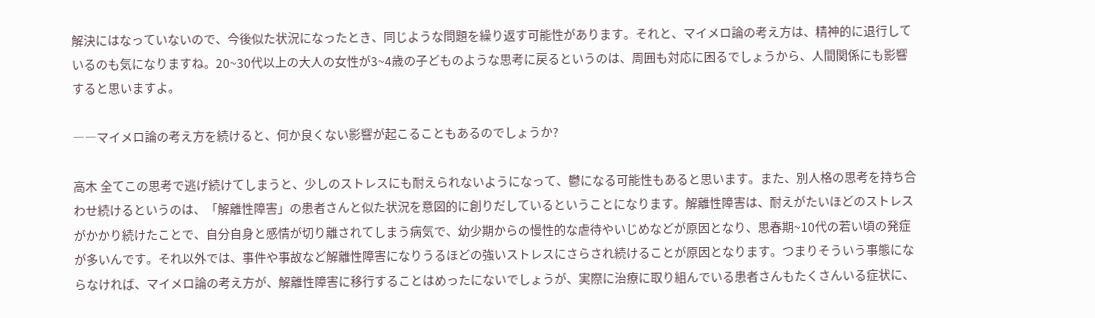解決にはなっていないので、今後似た状況になったとき、同じような問題を繰り返す可能性があります。それと、マイメロ論の考え方は、精神的に退行しているのも気になりますね。20~30代以上の大人の女性が3~4歳の子どものような思考に戻るというのは、周囲も対応に困るでしょうから、人間関係にも影響すると思いますよ。

――マイメロ論の考え方を続けると、何か良くない影響が起こることもあるのでしょうか?

高木 全てこの思考で逃げ続けてしまうと、少しのストレスにも耐えられないようになって、鬱になる可能性もあると思います。また、別人格の思考を持ち合わせ続けるというのは、「解離性障害」の患者さんと似た状況を意図的に創りだしているということになります。解離性障害は、耐えがたいほどのストレスがかかり続けたことで、自分自身と感情が切り離されてしまう病気で、幼少期からの慢性的な虐待やいじめなどが原因となり、思春期~10代の若い頃の発症が多いんです。それ以外では、事件や事故など解離性障害になりうるほどの強いストレスにさらされ続けることが原因となります。つまりそういう事態にならなければ、マイメロ論の考え方が、解離性障害に移行することはめったにないでしょうが、実際に治療に取り組んでいる患者さんもたくさんいる症状に、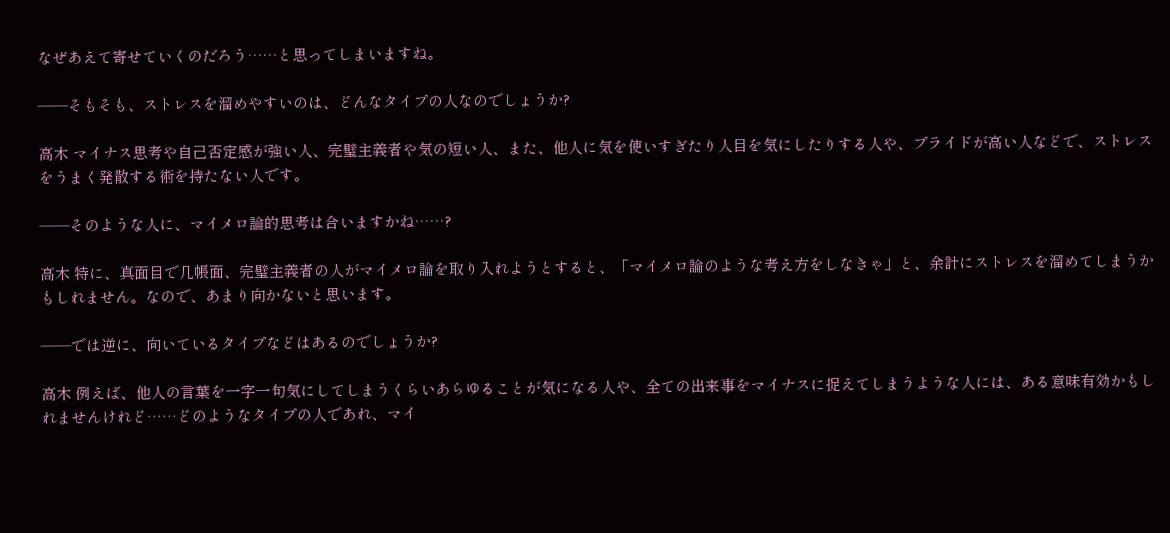なぜあえて寄せていくのだろう……と思ってしまいますね。

――そもそも、ストレスを溜めやすいのは、どんなタイプの人なのでしょうか?

高木 マイナス思考や自己否定感が強い人、完璧主義者や気の短い人、また、他人に気を使いすぎたり人目を気にしたりする人や、プライドが高い人などで、ストレスをうまく発散する術を持たない人です。

――そのような人に、マイメロ論的思考は合いますかね……?

高木 特に、真面目で几帳面、完璧主義者の人がマイメロ論を取り入れようとすると、「マイメロ論のような考え方をしなきゃ」と、余計にストレスを溜めてしまうかもしれません。なので、あまり向かないと思います。

――では逆に、向いているタイプなどはあるのでしょうか?

高木 例えば、他人の言葉を一字一句気にしてしまうくらいあらゆることが気になる人や、全ての出来事をマイナスに捉えてしまうような人には、ある意味有効かもしれませんけれど……どのようなタイプの人であれ、マイ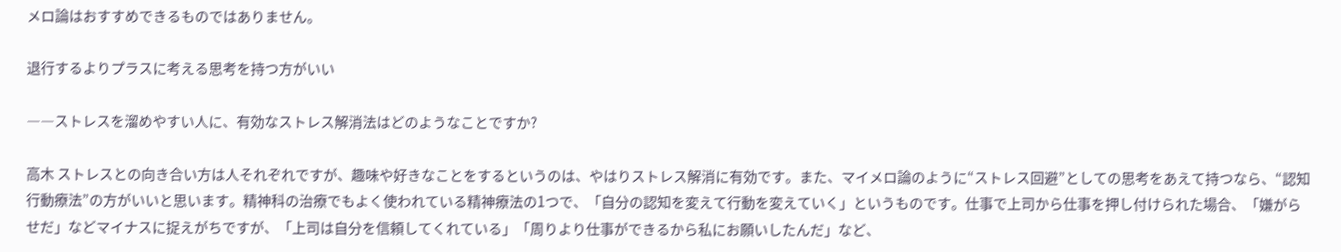メロ論はおすすめできるものではありません。

退行するよりプラスに考える思考を持つ方がいい

――ストレスを溜めやすい人に、有効なストレス解消法はどのようなことですか?

高木 ストレスとの向き合い方は人それぞれですが、趣味や好きなことをするというのは、やはりストレス解消に有効です。また、マイメロ論のように“ストレス回避”としての思考をあえて持つなら、“認知行動療法”の方がいいと思います。精神科の治療でもよく使われている精神療法の1つで、「自分の認知を変えて行動を変えていく」というものです。仕事で上司から仕事を押し付けられた場合、「嫌がらせだ」などマイナスに捉えがちですが、「上司は自分を信頼してくれている」「周りより仕事ができるから私にお願いしたんだ」など、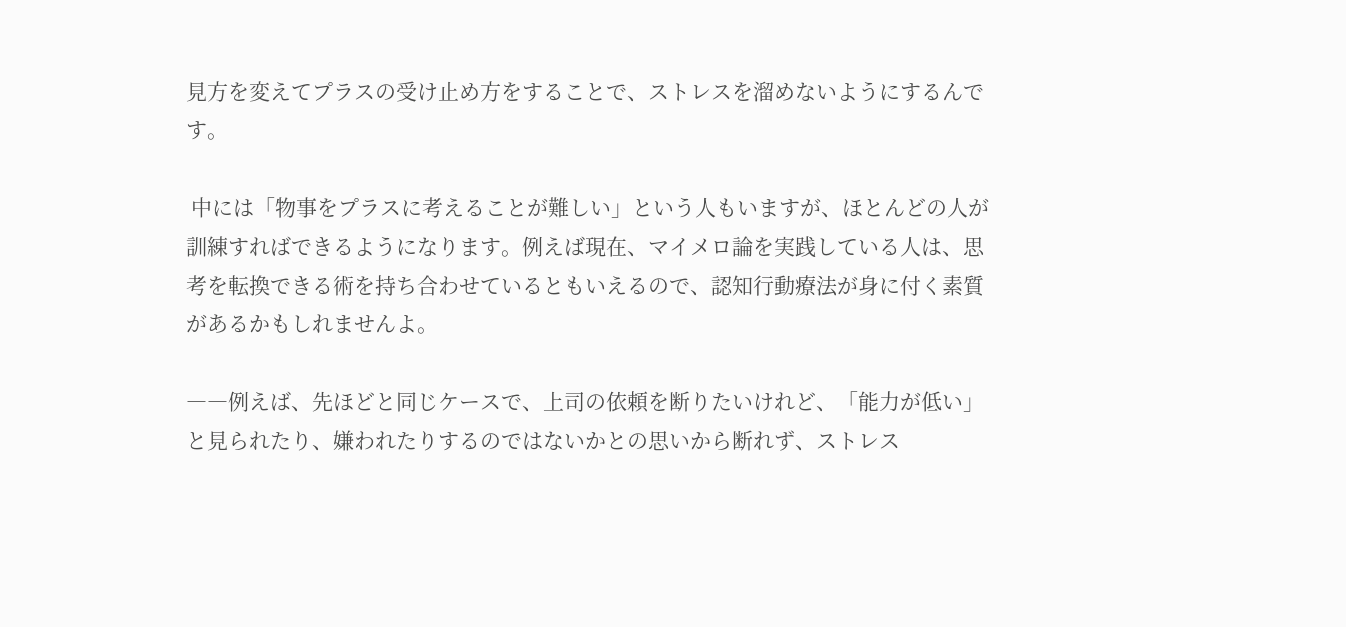見方を変えてプラスの受け止め方をすることで、ストレスを溜めないようにするんです。

 中には「物事をプラスに考えることが難しい」という人もいますが、ほとんどの人が訓練すればできるようになります。例えば現在、マイメロ論を実践している人は、思考を転換できる術を持ち合わせているともいえるので、認知行動療法が身に付く素質があるかもしれませんよ。

――例えば、先ほどと同じケースで、上司の依頼を断りたいけれど、「能力が低い」と見られたり、嫌われたりするのではないかとの思いから断れず、ストレス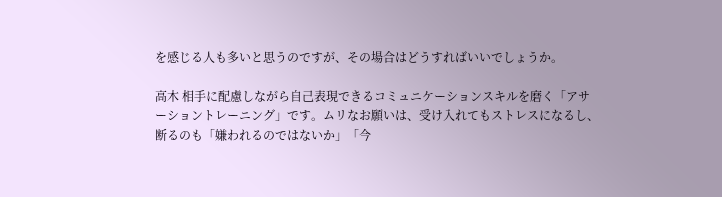を感じる人も多いと思うのですが、その場合はどうすればいいでしょうか。

高木 相手に配慮しながら自己表現できるコミュニケーションスキルを磨く「アサーショントレーニング」です。ムリなお願いは、受け入れてもストレスになるし、断るのも「嫌われるのではないか」「今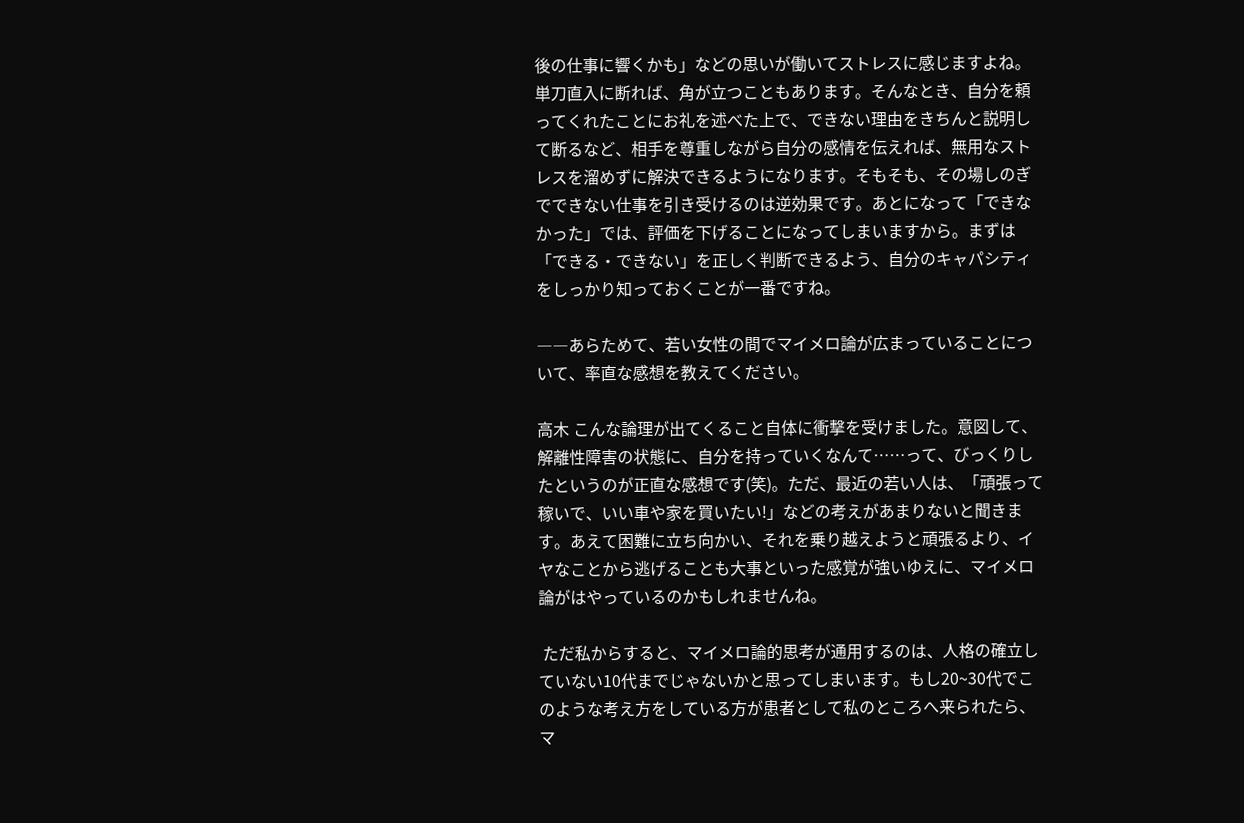後の仕事に響くかも」などの思いが働いてストレスに感じますよね。単刀直入に断れば、角が立つこともあります。そんなとき、自分を頼ってくれたことにお礼を述べた上で、できない理由をきちんと説明して断るなど、相手を尊重しながら自分の感情を伝えれば、無用なストレスを溜めずに解決できるようになります。そもそも、その場しのぎでできない仕事を引き受けるのは逆効果です。あとになって「できなかった」では、評価を下げることになってしまいますから。まずは「できる・できない」を正しく判断できるよう、自分のキャパシティをしっかり知っておくことが一番ですね。

――あらためて、若い女性の間でマイメロ論が広まっていることについて、率直な感想を教えてください。

高木 こんな論理が出てくること自体に衝撃を受けました。意図して、解離性障害の状態に、自分を持っていくなんて……って、びっくりしたというのが正直な感想です(笑)。ただ、最近の若い人は、「頑張って稼いで、いい車や家を買いたい!」などの考えがあまりないと聞きます。あえて困難に立ち向かい、それを乗り越えようと頑張るより、イヤなことから逃げることも大事といった感覚が強いゆえに、マイメロ論がはやっているのかもしれませんね。

 ただ私からすると、マイメロ論的思考が通用するのは、人格の確立していない10代までじゃないかと思ってしまいます。もし20~30代でこのような考え方をしている方が患者として私のところへ来られたら、マ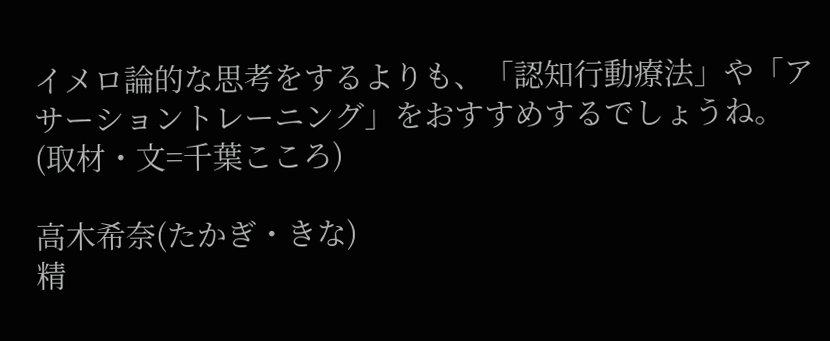イメロ論的な思考をするよりも、「認知行動療法」や「アサーショントレーニング」をおすすめするでしょうね。
(取材・文=千葉こころ)

高木希奈(たかぎ・きな)
精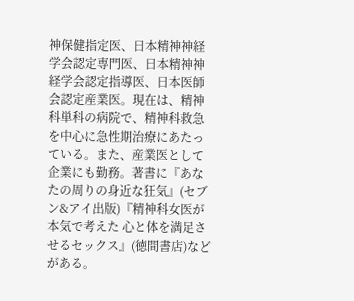神保健指定医、日本精神神経学会認定専門医、日本精神神経学会認定指導医、日本医師会認定産業医。現在は、精神科単科の病院で、精神科救急を中心に急性期治療にあたっている。また、産業医として企業にも勤務。著書に『あなたの周りの身近な狂気』(セブン&アイ出版)『精神科女医が本気で考えた 心と体を満足させるセックス』(徳間書店)などがある。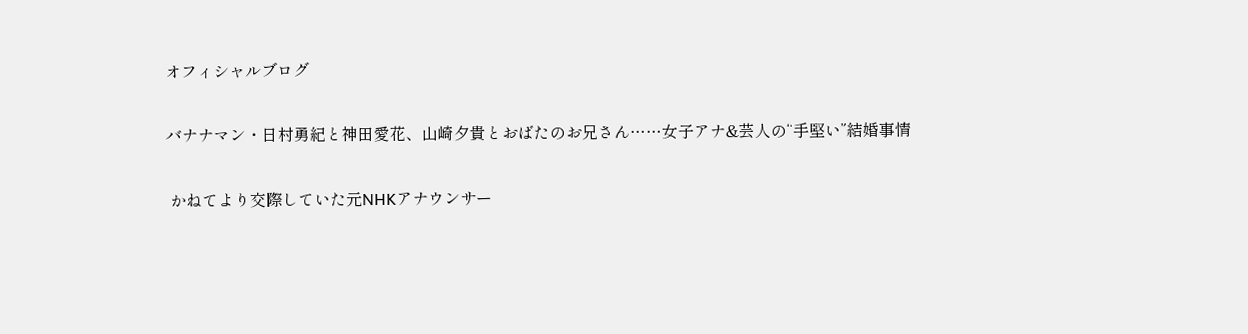オフィシャルブログ

バナナマン・日村勇紀と神田愛花、山崎夕貴とおばたのお兄さん……女子アナ&芸人の“手堅い”結婚事情

 かねてより交際していた元NHKアナウンサー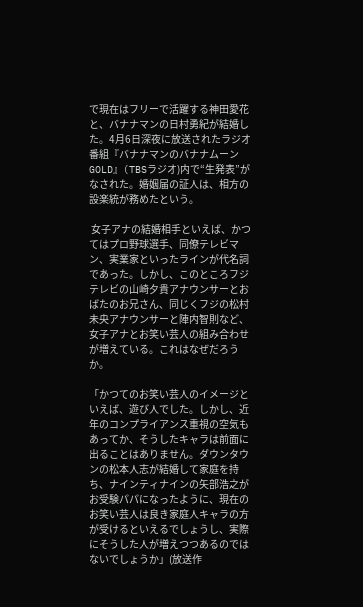で現在はフリーで活躍する神田愛花と、バナナマンの日村勇紀が結婚した。4月6日深夜に放送されたラジオ番組『バナナマンのバナナムーンGOLD』(TBSラジオ)内で“生発表”がなされた。婚姻届の証人は、相方の設楽統が務めたという。

 女子アナの結婚相手といえば、かつてはプロ野球選手、同僚テレビマン、実業家といったラインが代名詞であった。しかし、このところフジテレビの山崎夕貴アナウンサーとおばたのお兄さん、同じくフジの松村未央アナウンサーと陣内智則など、女子アナとお笑い芸人の組み合わせが増えている。これはなぜだろうか。

「かつてのお笑い芸人のイメージといえば、遊び人でした。しかし、近年のコンプライアンス重視の空気もあってか、そうしたキャラは前面に出ることはありません。ダウンタウンの松本人志が結婚して家庭を持ち、ナインティナインの矢部浩之がお受験パパになったように、現在のお笑い芸人は良き家庭人キャラの方が受けるといえるでしょうし、実際にそうした人が増えつつあるのではないでしょうか」(放送作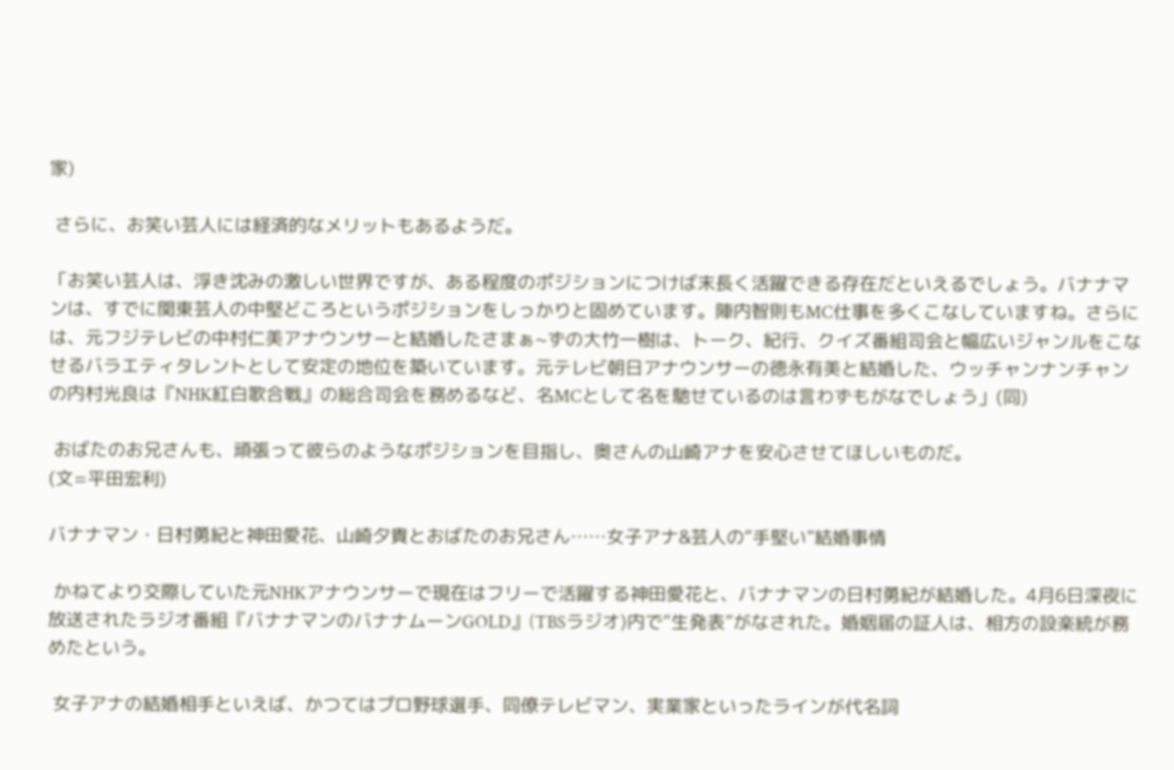家)

 さらに、お笑い芸人には経済的なメリットもあるようだ。

「お笑い芸人は、浮き沈みの激しい世界ですが、ある程度のポジションにつけば末長く活躍できる存在だといえるでしょう。バナナマンは、すでに関東芸人の中堅どころというポジションをしっかりと固めています。陣内智則もMC仕事を多くこなしていますね。さらには、元フジテレビの中村仁美アナウンサーと結婚したさまぁ~ずの大竹一樹は、トーク、紀行、クイズ番組司会と幅広いジャンルをこなせるバラエティタレントとして安定の地位を築いています。元テレビ朝日アナウンサーの徳永有美と結婚した、ウッチャンナンチャンの内村光良は『NHK紅白歌合戦』の総合司会を務めるなど、名MCとして名を馳せているのは言わずもがなでしょう」(同)

 おばたのお兄さんも、頑張って彼らのようなポジションを目指し、奥さんの山崎アナを安心させてほしいものだ。
(文=平田宏利)

バナナマン・日村勇紀と神田愛花、山崎夕貴とおばたのお兄さん……女子アナ&芸人の“手堅い”結婚事情

 かねてより交際していた元NHKアナウンサーで現在はフリーで活躍する神田愛花と、バナナマンの日村勇紀が結婚した。4月6日深夜に放送されたラジオ番組『バナナマンのバナナムーンGOLD』(TBSラジオ)内で“生発表”がなされた。婚姻届の証人は、相方の設楽統が務めたという。

 女子アナの結婚相手といえば、かつてはプロ野球選手、同僚テレビマン、実業家といったラインが代名詞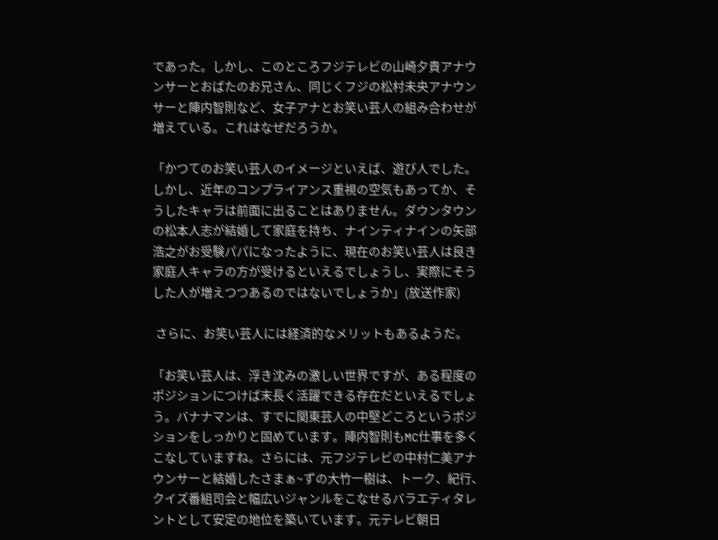であった。しかし、このところフジテレビの山崎夕貴アナウンサーとおばたのお兄さん、同じくフジの松村未央アナウンサーと陣内智則など、女子アナとお笑い芸人の組み合わせが増えている。これはなぜだろうか。

「かつてのお笑い芸人のイメージといえば、遊び人でした。しかし、近年のコンプライアンス重視の空気もあってか、そうしたキャラは前面に出ることはありません。ダウンタウンの松本人志が結婚して家庭を持ち、ナインティナインの矢部浩之がお受験パパになったように、現在のお笑い芸人は良き家庭人キャラの方が受けるといえるでしょうし、実際にそうした人が増えつつあるのではないでしょうか」(放送作家)

 さらに、お笑い芸人には経済的なメリットもあるようだ。

「お笑い芸人は、浮き沈みの激しい世界ですが、ある程度のポジションにつけば末長く活躍できる存在だといえるでしょう。バナナマンは、すでに関東芸人の中堅どころというポジションをしっかりと固めています。陣内智則もMC仕事を多くこなしていますね。さらには、元フジテレビの中村仁美アナウンサーと結婚したさまぁ~ずの大竹一樹は、トーク、紀行、クイズ番組司会と幅広いジャンルをこなせるバラエティタレントとして安定の地位を築いています。元テレビ朝日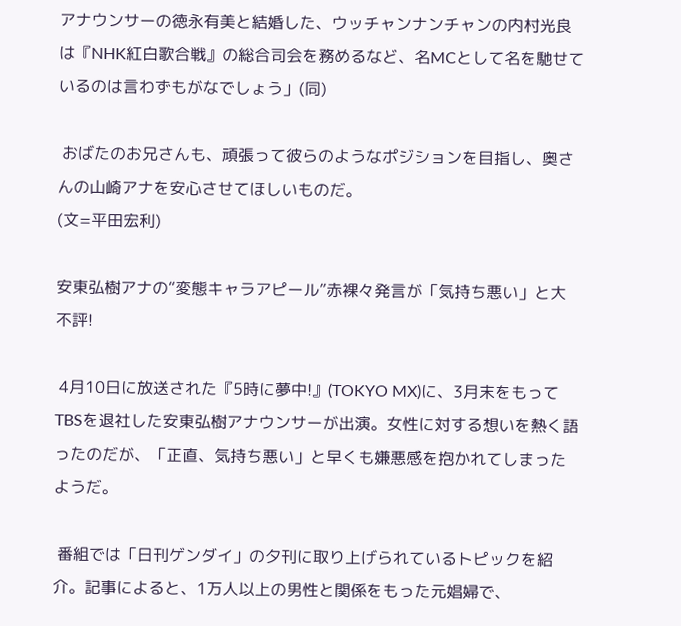アナウンサーの徳永有美と結婚した、ウッチャンナンチャンの内村光良は『NHK紅白歌合戦』の総合司会を務めるなど、名MCとして名を馳せているのは言わずもがなでしょう」(同)

 おばたのお兄さんも、頑張って彼らのようなポジションを目指し、奥さんの山崎アナを安心させてほしいものだ。
(文=平田宏利)

安東弘樹アナの“変態キャラアピール”赤裸々発言が「気持ち悪い」と大不評!

 4月10日に放送された『5時に夢中!』(TOKYO MX)に、3月末をもってTBSを退社した安東弘樹アナウンサーが出演。女性に対する想いを熱く語ったのだが、「正直、気持ち悪い」と早くも嫌悪感を抱かれてしまったようだ。

 番組では「日刊ゲンダイ」の夕刊に取り上げられているトピックを紹介。記事によると、1万人以上の男性と関係をもった元娼婦で、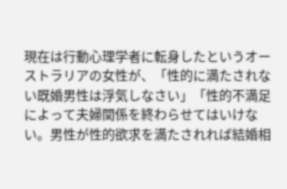現在は行動心理学者に転身したというオーストラリアの女性が、「性的に満たされない既婚男性は浮気しなさい」「性的不満足によって夫婦関係を終わらせてはいけない。男性が性的欲求を満たされれば結婚相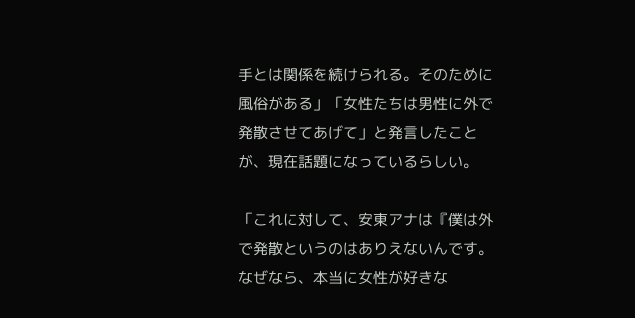手とは関係を続けられる。そのために風俗がある」「女性たちは男性に外で発散させてあげて」と発言したことが、現在話題になっているらしい。

「これに対して、安東アナは『僕は外で発散というのはありえないんです。なぜなら、本当に女性が好きな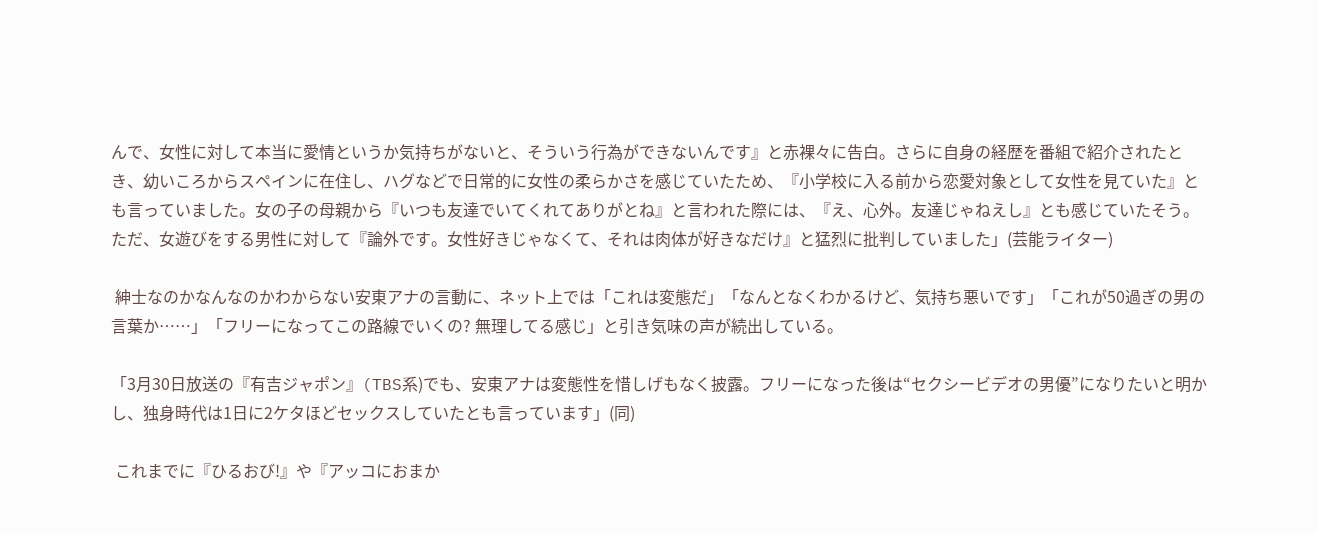んで、女性に対して本当に愛情というか気持ちがないと、そういう行為ができないんです』と赤裸々に告白。さらに自身の経歴を番組で紹介されたとき、幼いころからスペインに在住し、ハグなどで日常的に女性の柔らかさを感じていたため、『小学校に入る前から恋愛対象として女性を見ていた』とも言っていました。女の子の母親から『いつも友達でいてくれてありがとね』と言われた際には、『え、心外。友達じゃねえし』とも感じていたそう。ただ、女遊びをする男性に対して『論外です。女性好きじゃなくて、それは肉体が好きなだけ』と猛烈に批判していました」(芸能ライター)

 紳士なのかなんなのかわからない安東アナの言動に、ネット上では「これは変態だ」「なんとなくわかるけど、気持ち悪いです」「これが50過ぎの男の言葉か……」「フリーになってこの路線でいくの? 無理してる感じ」と引き気味の声が続出している。

「3月30日放送の『有吉ジャポン』(TBS系)でも、安東アナは変態性を惜しげもなく披露。フリーになった後は“セクシービデオの男優”になりたいと明かし、独身時代は1日に2ケタほどセックスしていたとも言っています」(同)

 これまでに『ひるおび!』や『アッコにおまか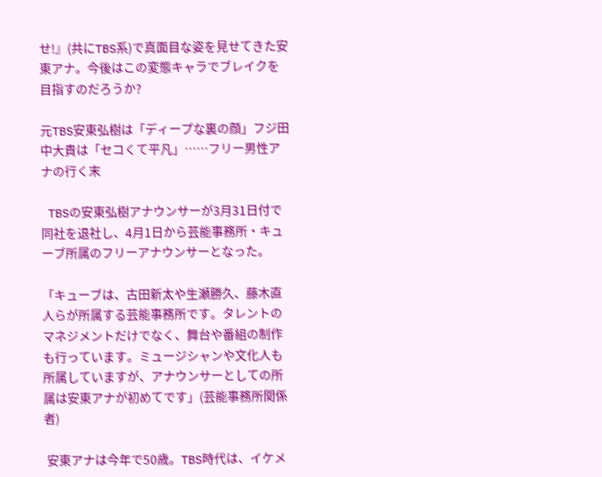せ!』(共にTBS系)で真面目な姿を見せてきた安東アナ。今後はこの変態キャラでブレイクを目指すのだろうか?

元TBS安東弘樹は「ディープな裏の顔」フジ田中大貴は「セコくて平凡」……フリー男性アナの行く末

 TBSの安東弘樹アナウンサーが3月31日付で同社を退社し、4月1日から芸能事務所・キューブ所属のフリーアナウンサーとなった。

「キューブは、古田新太や生瀬勝久、藤木直人らが所属する芸能事務所です。タレントのマネジメントだけでなく、舞台や番組の制作も行っています。ミュージシャンや文化人も所属していますが、アナウンサーとしての所属は安東アナが初めてです」(芸能事務所関係者)

 安東アナは今年で50歳。TBS時代は、イケメ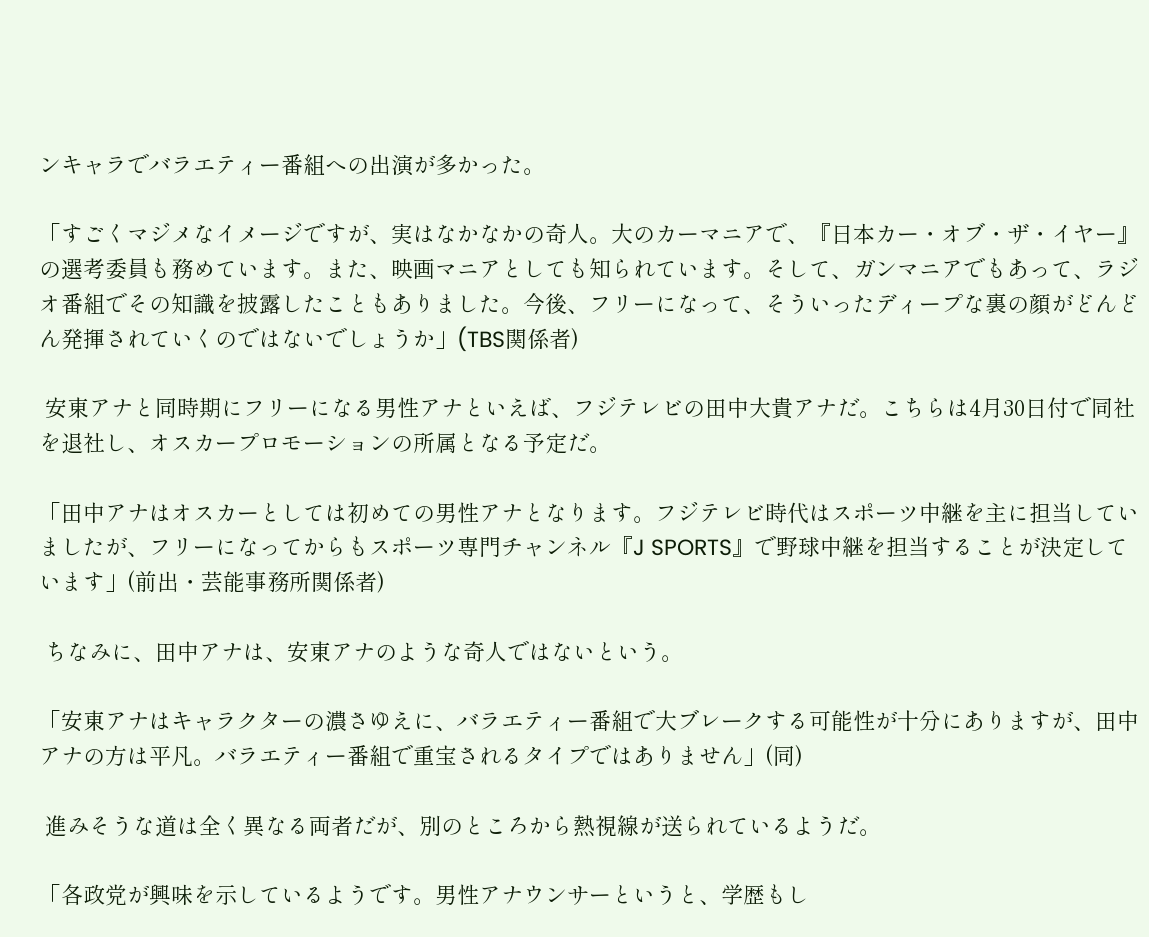ンキャラでバラエティー番組への出演が多かった。

「すごくマジメなイメージですが、実はなかなかの奇人。大のカーマニアで、『日本カー・オブ・ザ・イヤー』の選考委員も務めています。また、映画マニアとしても知られています。そして、ガンマニアでもあって、ラジオ番組でその知識を披露したこともありました。今後、フリーになって、そういったディープな裏の顔がどんどん発揮されていくのではないでしょうか」(TBS関係者)

 安東アナと同時期にフリーになる男性アナといえば、フジテレビの田中大貴アナだ。こちらは4月30日付で同社を退社し、オスカープロモーションの所属となる予定だ。

「田中アナはオスカーとしては初めての男性アナとなります。フジテレビ時代はスポーツ中継を主に担当していましたが、フリーになってからもスポーツ専門チャンネル『J SPORTS』で野球中継を担当することが決定しています」(前出・芸能事務所関係者)

 ちなみに、田中アナは、安東アナのような奇人ではないという。

「安東アナはキャラクターの濃さゆえに、バラエティー番組で大ブレークする可能性が十分にありますが、田中アナの方は平凡。バラエティー番組で重宝されるタイプではありません」(同)

 進みそうな道は全く異なる両者だが、別のところから熱視線が送られているようだ。

「各政党が興味を示しているようです。男性アナウンサーというと、学歴もし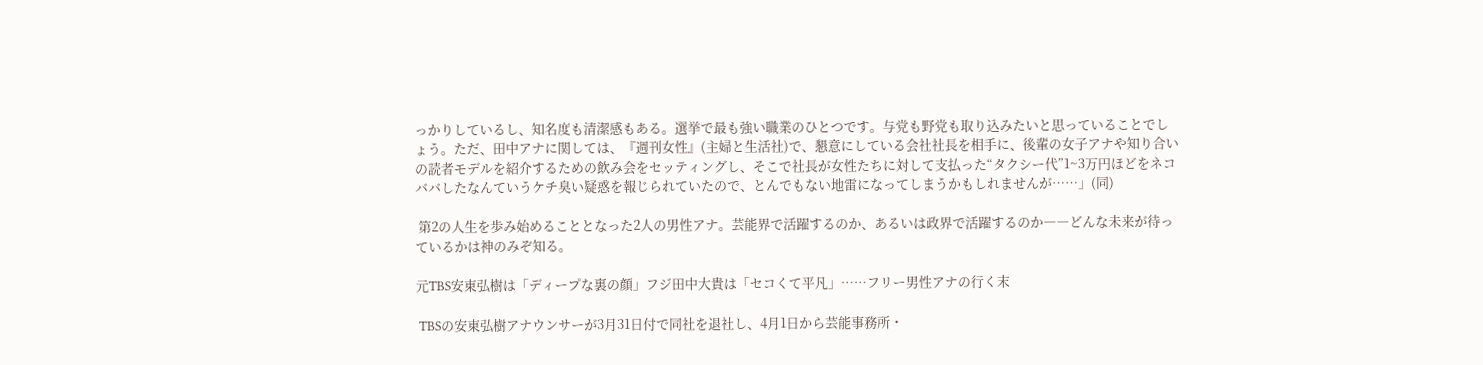っかりしているし、知名度も清潔感もある。選挙で最も強い職業のひとつです。与党も野党も取り込みたいと思っていることでしょう。ただ、田中アナに関しては、『週刊女性』(主婦と生活社)で、懇意にしている会社社長を相手に、後輩の女子アナや知り合いの読者モデルを紹介するための飲み会をセッティングし、そこで社長が女性たちに対して支払った“タクシー代”1~3万円ほどをネコババしたなんていうケチ臭い疑惑を報じられていたので、とんでもない地雷になってしまうかもしれませんが……」(同)

 第2の人生を歩み始めることとなった2人の男性アナ。芸能界で活躍するのか、あるいは政界で活躍するのか――どんな未来が待っているかは神のみぞ知る。

元TBS安東弘樹は「ディープな裏の顔」フジ田中大貴は「セコくて平凡」……フリー男性アナの行く末

 TBSの安東弘樹アナウンサーが3月31日付で同社を退社し、4月1日から芸能事務所・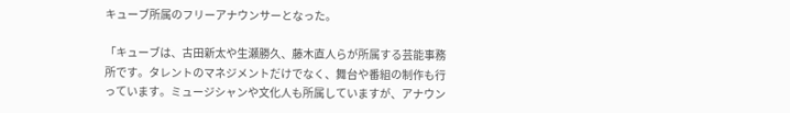キューブ所属のフリーアナウンサーとなった。

「キューブは、古田新太や生瀬勝久、藤木直人らが所属する芸能事務所です。タレントのマネジメントだけでなく、舞台や番組の制作も行っています。ミュージシャンや文化人も所属していますが、アナウン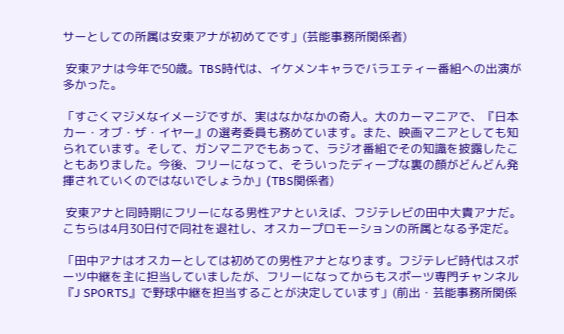サーとしての所属は安東アナが初めてです」(芸能事務所関係者)

 安東アナは今年で50歳。TBS時代は、イケメンキャラでバラエティー番組への出演が多かった。

「すごくマジメなイメージですが、実はなかなかの奇人。大のカーマニアで、『日本カー・オブ・ザ・イヤー』の選考委員も務めています。また、映画マニアとしても知られています。そして、ガンマニアでもあって、ラジオ番組でその知識を披露したこともありました。今後、フリーになって、そういったディープな裏の顔がどんどん発揮されていくのではないでしょうか」(TBS関係者)

 安東アナと同時期にフリーになる男性アナといえば、フジテレビの田中大貴アナだ。こちらは4月30日付で同社を退社し、オスカープロモーションの所属となる予定だ。

「田中アナはオスカーとしては初めての男性アナとなります。フジテレビ時代はスポーツ中継を主に担当していましたが、フリーになってからもスポーツ専門チャンネル『J SPORTS』で野球中継を担当することが決定しています」(前出・芸能事務所関係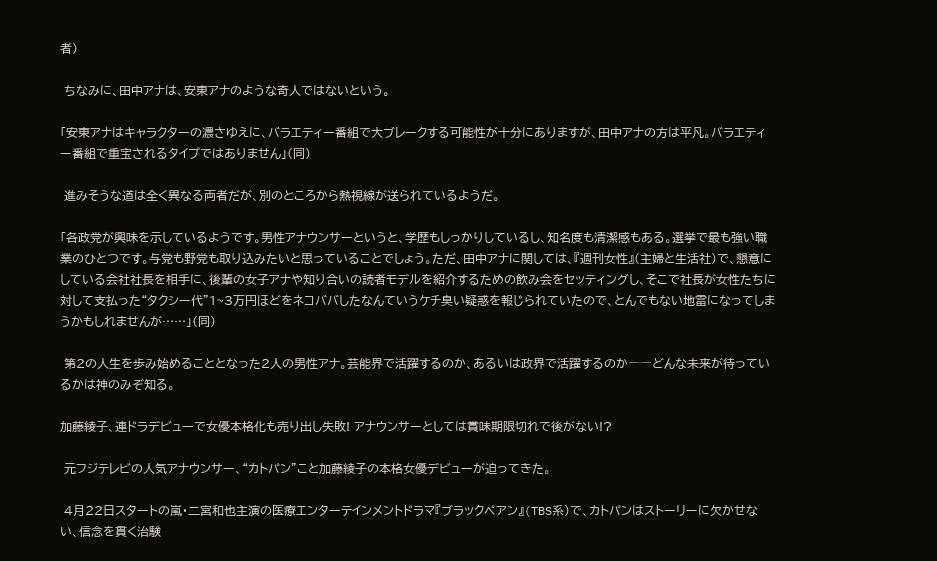者)

 ちなみに、田中アナは、安東アナのような奇人ではないという。

「安東アナはキャラクターの濃さゆえに、バラエティー番組で大ブレークする可能性が十分にありますが、田中アナの方は平凡。バラエティー番組で重宝されるタイプではありません」(同)

 進みそうな道は全く異なる両者だが、別のところから熱視線が送られているようだ。

「各政党が興味を示しているようです。男性アナウンサーというと、学歴もしっかりしているし、知名度も清潔感もある。選挙で最も強い職業のひとつです。与党も野党も取り込みたいと思っていることでしょう。ただ、田中アナに関しては、『週刊女性』(主婦と生活社)で、懇意にしている会社社長を相手に、後輩の女子アナや知り合いの読者モデルを紹介するための飲み会をセッティングし、そこで社長が女性たちに対して支払った“タクシー代”1~3万円ほどをネコババしたなんていうケチ臭い疑惑を報じられていたので、とんでもない地雷になってしまうかもしれませんが……」(同)

 第2の人生を歩み始めることとなった2人の男性アナ。芸能界で活躍するのか、あるいは政界で活躍するのか――どんな未来が待っているかは神のみぞ知る。

加藤綾子、連ドラデビューで女優本格化も売り出し失敗! アナウンサーとしては賞味期限切れで後がない!?

 元フジテレビの人気アナウンサー、“カトパン”こと加藤綾子の本格女優デビューが迫ってきた。

 4月22日スタートの嵐・二宮和也主演の医療エンターテインメントドラマ『ブラックペアン』(TBS系)で、カトパンはストーリーに欠かせない、信念を貫く治験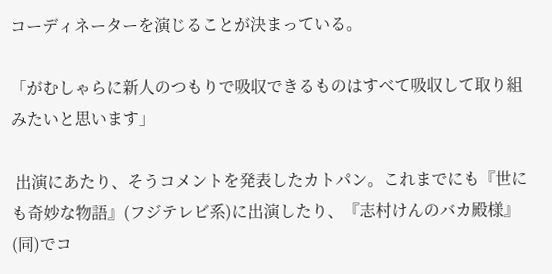コーディネーターを演じることが決まっている。

「がむしゃらに新人のつもりで吸収できるものはすべて吸収して取り組みたいと思います」

 出演にあたり、そうコメントを発表したカトパン。これまでにも『世にも奇妙な物語』(フジテレビ系)に出演したり、『志村けんのバカ殿様』(同)でコ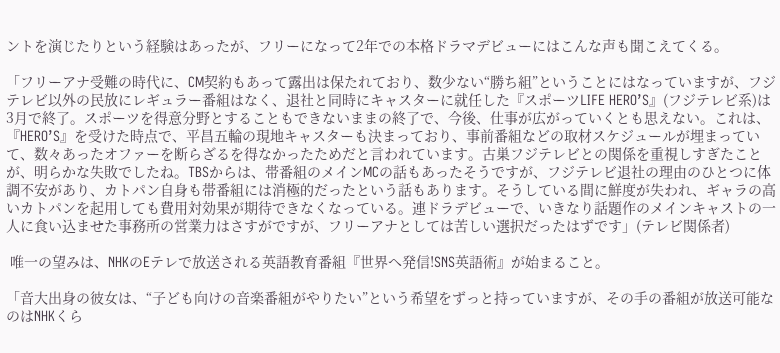ントを演じたりという経験はあったが、フリーになって2年での本格ドラマデビューにはこんな声も聞こえてくる。

「フリーアナ受難の時代に、CM契約もあって露出は保たれており、数少ない“勝ち組”ということにはなっていますが、フジテレビ以外の民放にレギュラー番組はなく、退社と同時にキャスターに就任した『スポーツLIFE HERO’S』(フジテレビ系)は3月で終了。スポーツを得意分野とすることもできないままの終了で、今後、仕事が広がっていくとも思えない。これは、『HERO’S』を受けた時点で、平昌五輪の現地キャスターも決まっており、事前番組などの取材スケジュールが埋まっていて、数々あったオファーを断らざるを得なかったためだと言われています。古巣フジテレビとの関係を重視しすぎたことが、明らかな失敗でしたね。TBSからは、帯番組のメインMCの話もあったそうですが、フジテレビ退社の理由のひとつに体調不安があり、カトパン自身も帯番組には消極的だったという話もあります。そうしている間に鮮度が失われ、ギャラの高いカトパンを起用しても費用対効果が期待できなくなっている。連ドラデビューで、いきなり話題作のメインキャストの一人に食い込ませた事務所の営業力はさすがですが、フリーアナとしては苦しい選択だったはずです」(テレビ関係者)

 唯一の望みは、NHKのEテレで放送される英語教育番組『世界へ発信!SNS英語術』が始まること。

「音大出身の彼女は、“子ども向けの音楽番組がやりたい”という希望をずっと持っていますが、その手の番組が放送可能なのはNHKくら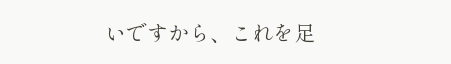いですから、これを足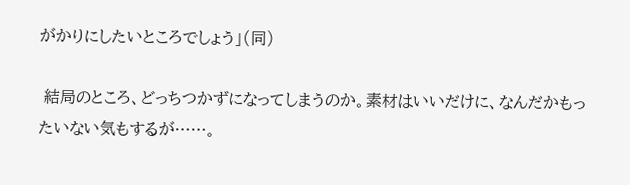がかりにしたいところでしょう」(同)

 結局のところ、どっちつかずになってしまうのか。素材はいいだけに、なんだかもったいない気もするが……。